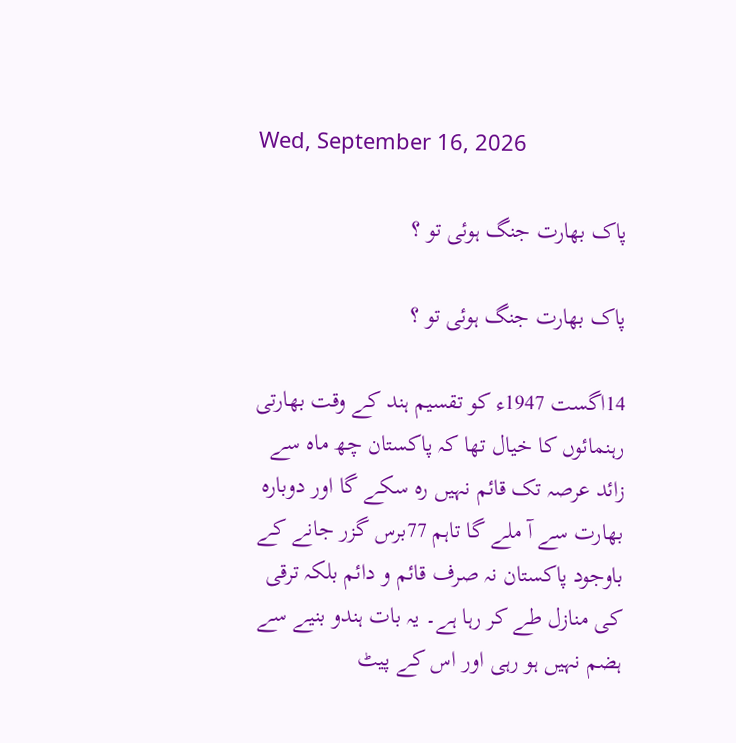Wed, September 16, 2026

پاک بھارت جنگ ہوئی تو ؟

پاک بھارت جنگ ہوئی تو ؟

14اگست 1947ء کو تقسیم ہند کے وقت بھارتی رہنمائوں کا خیال تھا کہ پاکستان چھ ماہ سے زائد عرصہ تک قائم نہیں رہ سکے گا اور دوبارہ بھارت سے آ ملے گا تاہم 77برس گزر جانے کے باوجود پاکستان نہ صرف قائم و دائم بلکہ ترقی کی منازل طے کر رہا ہے۔ یہ بات ہندو بنیے سے ہضم نہیں ہو رہی اور اس کے پیٹ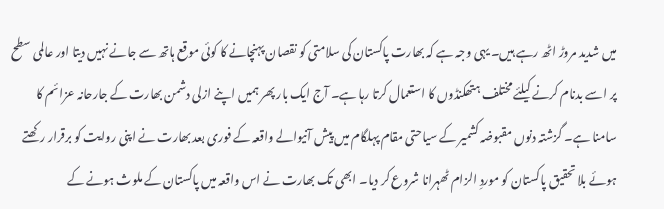میں شدید مروڑ اٹھ رہے ہیں۔ یہی وجہ ہے کہ بھارت پاکستان کی سلامتی کو نقصان پہنچانے کا کوئی موقع ہاتھ سے جانے نہیں دیتا اور عالمی سطح پر اسے بدنام کرنے کیلئے مختلف ہتھکنڈوں کا استعمال کرتا رہا ہے۔ آج ایک بار پھر ہمیں اپنے ازلی دشمن بھارت کے جارحانہ عزائم کا سامنا ہے۔ گزشتہ دنوں مقبوضہ کشمیر کے سیاحتی مقام پہلگام میں پیش آنیوالے واقعہ کے فوری بعد بھارت نے اپنی روایت کو برقرار رکھتے ہوئے بلا تحقیق پاکستان کو موردِ الزام ٹھہرانا شروع کر دیا۔ ابھی تک بھارت نے اس واقعہ میں پاکستان کے ملوث ہونے کے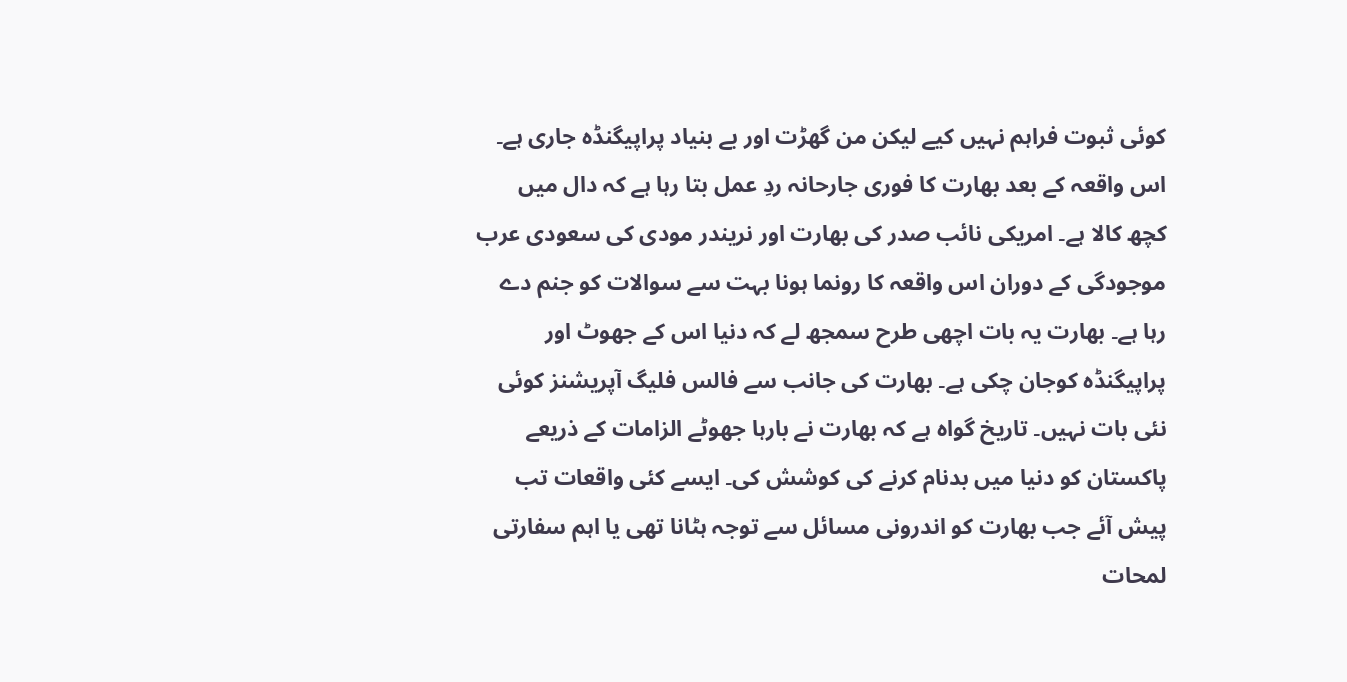کوئی ثبوت فراہم نہیں کیے لیکن من گھڑت اور بے بنیاد پراپیگنڈہ جاری ہے۔ اس واقعہ کے بعد بھارت کا فوری جارحانہ ردِ عمل بتا رہا ہے کہ دال میں کچھ کالا ہے۔ امریکی نائب صدر کی بھارت اور نریندر مودی کی سعودی عرب موجودگی کے دوران اس واقعہ کا رونما ہونا بہت سے سوالات کو جنم دے رہا ہے۔ بھارت یہ بات اچھی طرح سمجھ لے کہ دنیا اس کے جھوٹ اور پراپیگنڈہ کوجان چکی ہے۔ بھارت کی جانب سے فالس فلیگ آپریشنز کوئی نئی بات نہیں۔ تاریخ گواہ ہے کہ بھارت نے بارہا جھوٹے الزامات کے ذریعے پاکستان کو دنیا میں بدنام کرنے کی کوشش کی۔ ایسے کئی واقعات تب پیش آئے جب بھارت کو اندرونی مسائل سے توجہ ہٹانا تھی یا اہم سفارتی لمحات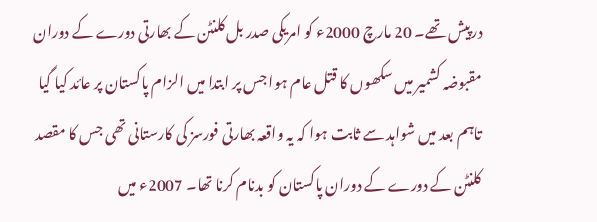درپیش تھے۔ 20 مارچ 2000ء کو امریکی صدر بل کلنٹن کے بھارتی دورے کے دوران مقبوضہ کشمیر میں سکھوں کا قتل عام ہوا جس پر ابتدا میں الزام پاکستان پر عائد کیا گیا تاہم بعد میں شواہد سے ثابت ہوا کہ یہ واقعہ بھارتی فورسز کی کارستانی تھی جس کا مقصد کلنٹن کے دورے کے دوران پاکستان کو بدنام کرنا تھا۔ 2007ء میں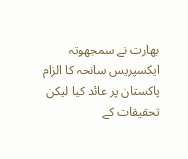بھارت نے سمجھوتہ ایکسپریس سانحہ کا الزام پاکستان پر عائد کیا لیکن تحقیقات کے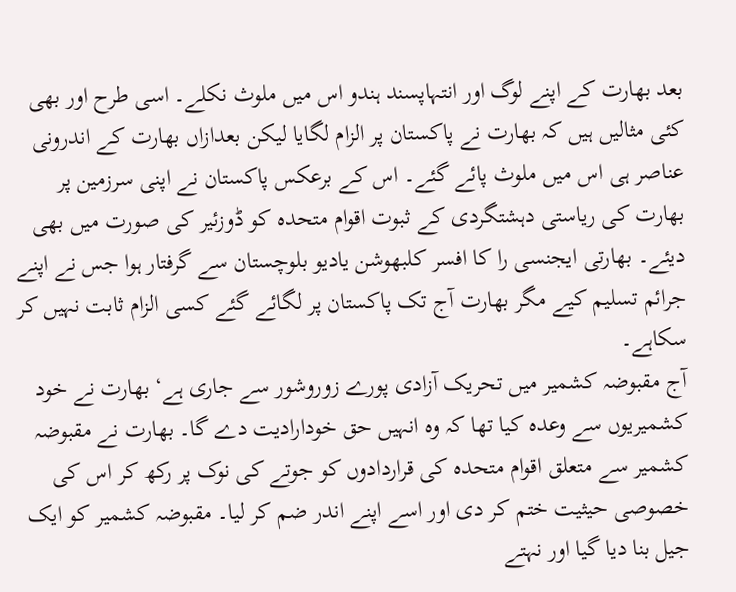بعد بھارت کے اپنے لوگ اور انتہاپسند ہندو اس میں ملوث نکلے۔ اسی طرح اور بھی کئی مثالیں ہیں کہ بھارت نے پاکستان پر الزام لگایا لیکن بعدازاں بھارت کے اندرونی عناصر ہی اس میں ملوث پائے گئے۔ اس کے برعکس پاکستان نے اپنی سرزمین پر بھارت کی ریاستی دہشتگردی کے ثبوت اقوام متحدہ کو ڈوزئیر کی صورت میں بھی دیئے۔ بھارتی ایجنسی را کا افسر کلبھوشن یادیو بلوچستان سے گرفتار ہوا جس نے اپنے جرائم تسلیم کیے مگر بھارت آج تک پاکستان پر لگائے گئے کسی الزام ثابت نہیں کر سکاہے۔
آج مقبوضہ کشمیر میں تحریک آزادی پورے زوروشور سے جاری ہے‘ بھارت نے خود کشمیریوں سے وعدہ کیا تھا کہ وہ انہیں حق خودارادیت دے گا۔ بھارت نے مقبوضہ کشمیر سے متعلق اقوام متحدہ کی قراردادوں کو جوتے کی نوک پر رکھ کر اس کی خصوصی حیثیت ختم کر دی اور اسے اپنے اندر ضم کر لیا۔ مقبوضہ کشمیر کو ایک جیل بنا دیا گیا اور نہتے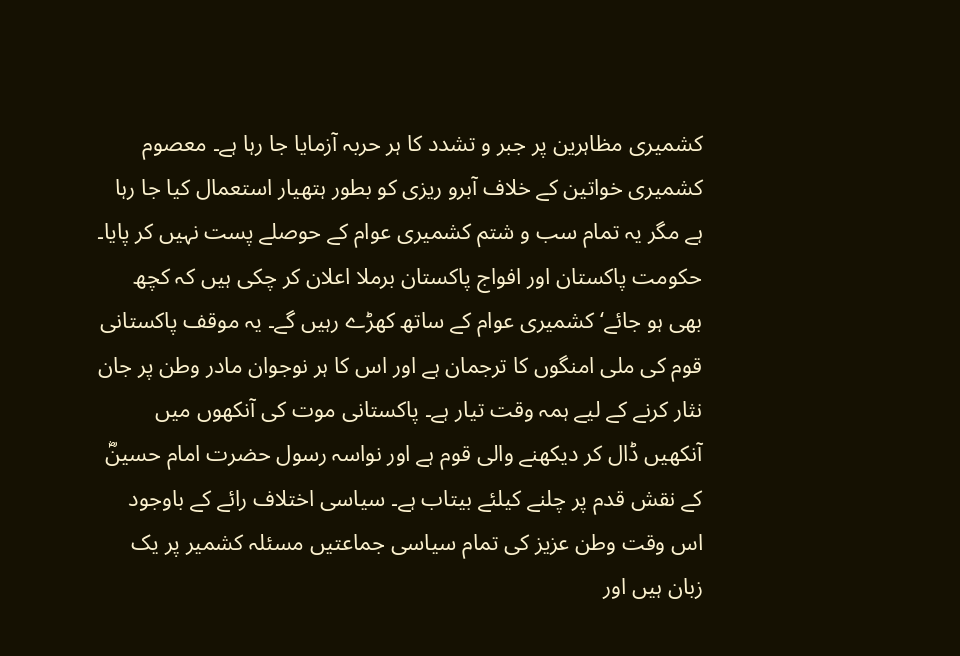کشمیری مظاہرین پر جبر و تشدد کا ہر حربہ آزمایا جا رہا ہے۔ معصوم کشمیری خواتین کے خلاف آبرو ریزی کو بطور ہتھیار استعمال کیا جا رہا ہے مگر یہ تمام سب و شتم کشمیری عوام کے حوصلے پست نہیں کر پایا۔ حکومت پاکستان اور افواج پاکستان برملا اعلان کر چکی ہیں کہ کچھ بھی ہو جائے‘ کشمیری عوام کے ساتھ کھڑے رہیں گے۔ یہ موقف پاکستانی قوم کی ملی امنگوں کا ترجمان ہے اور اس کا ہر نوجوان مادر وطن پر جان نثار کرنے کے لیے ہمہ وقت تیار ہے۔ پاکستانی موت کی آنکھوں میں آنکھیں ڈال کر دیکھنے والی قوم ہے اور نواسہ رسول حضرت امام حسینؓ کے نقش قدم پر چلنے کیلئے بیتاب ہے۔ سیاسی اختلاف رائے کے باوجود اس وقت وطن عزیز کی تمام سیاسی جماعتیں مسئلہ کشمیر پر یک زبان ہیں اور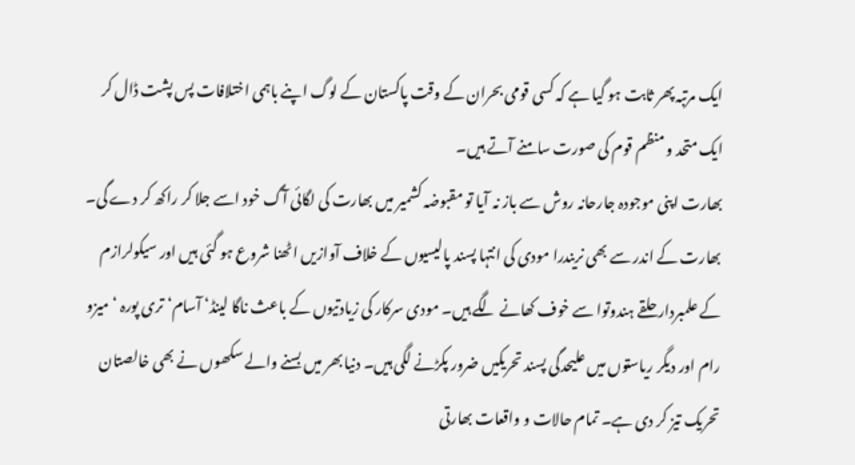ایک مرتبہ پھر ثابت ہو گیا ہے کہ کسی قومی بحران کے وقت پاکستان کے لوگ اپنے باہمی اختلافات پس پشت ڈال کر ایک متحد و منظم قوم کی صورت سامنے آتے ہیں۔
بھارت اپنی موجودہ جارحانہ روش سے باز نہ آیا تو مقبوضہ کشمیر میں بھارت کی لگائی آگ خود اسے جلا کر راکھ کر دے گی۔ بھارت کے اندر سے بھی نریندرا مودی کی انتہا پسند پالیسیوں کے خلاف آوازیں اٹھنا شروع ہو گئی ہیں اور سیکولرازم کے علمبردار حلقے ہندوتوا سے خوف کھانے لگے ہیں۔ مودی سرکار کی زیادتیوں کے باعث ناگا لینڈ‘ آسام‘ تری پورہ ‘ میزو رام اور دیگر ریاستوں میں علیحدگی پسند تحریکیں ضرور پکڑنے لگی ہیں۔ دنیا بھر میں بسنے والے سکھوں نے بھی خالصتان تحریک تیز کر دی ہے۔ تمام حالات و واقعات بھارتی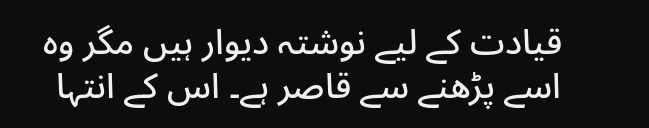قیادت کے لیے نوشتہ دیوار ہیں مگر وہ اسے پڑھنے سے قاصر ہے۔ اس کے انتہا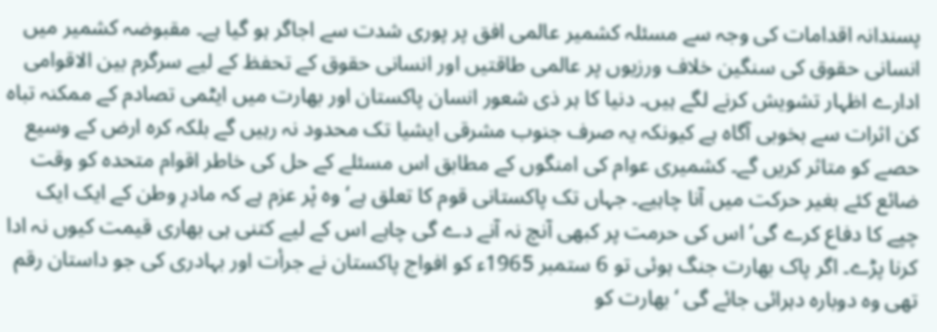پسندانہ اقدامات کی وجہ سے مسئلہ کشمیر عالمی افق پر پوری شدت سے اجاگر ہو گیا ہے۔ مقبوضہ کشمیر میں انسانی حقوق کی سنگین خلاف ورزیوں پر عالمی طاقتیں اور انسانی حقوق کے تحفظ کے لیے سرگرم بین الاقوامی ادارے اظہار تشویش کرنے لگے ہیں۔ دنیا کا ہر ذی شعور انسان پاکستان اور بھارت میں ایٹمی تصادم کے ممکنہ تباہ کن اثرات سے بخوبی آگاہ ہے کیونکہ یہ صرف جنوب مشرقی ایشیا تک محدود نہ رہیں گے بلکہ کرہ ارض کے وسیع حصے کو متاثر کریں گے۔ کشمیری عوام کی امنگوں کے مطابق اس مسئلے کے حل کی خاطر اقوام متحدہ کو وقت ضائع کئے بغیر حرکت میں آنا چاہیے۔ جہاں تک پاکستانی قوم کا تعلق ہے‘ وہ پْر عزم ہے کہ مادرِ وطن کے ایک ایک چپے کا دفاع کرے گی‘ اس کی حرمت پر کبھی آنچ نہ آنے دے گی چاہے اس کے لیے کتنی ہی بھاری قیمت کیوں نہ ادا کرنا پڑے۔ اگر پاک بھارت جنگ ہوئی تو 6 ستمبر 1965ء کو افواج پاکستان نے جرأت اور بہادری کی جو داستان رقم تھی وہ دوبارہ دہرائی جائے گی ‘بھارت کو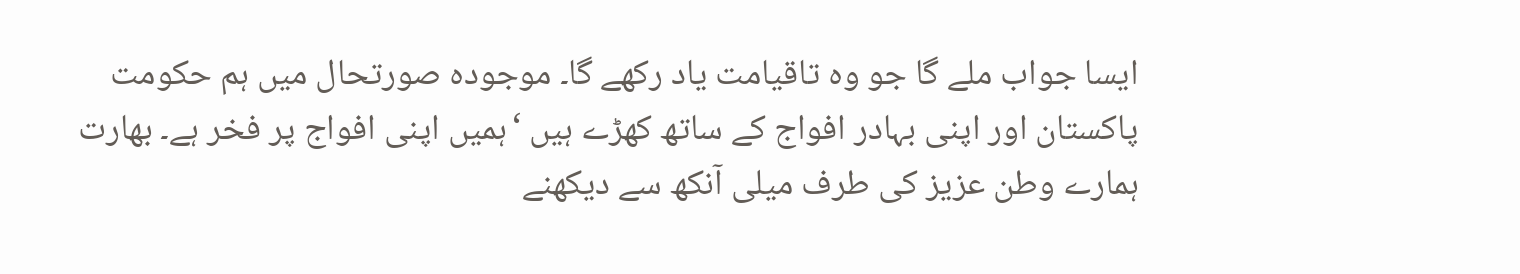ایسا جواب ملے گا جو وہ تاقیامت یاد رکھے گا۔ موجودہ صورتحال میں ہم حکومت پاکستان اور اپنی بہادر افواج کے ساتھ کھڑے ہیں ‘ہمیں اپنی افواج پر فخر ہے۔ بھارت ہمارے وطن عزیز کی طرف میلی آنکھ سے دیکھنے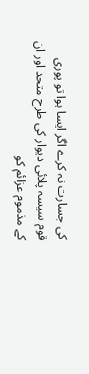کی جسارت نہ کرے اگر ایسا ہوا تو پوری قوم سیسہ پلائی دیوار کی طرح متحد اور ان کے مذموم عزائم کو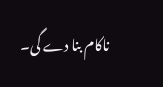ناکام بنا دے گی۔